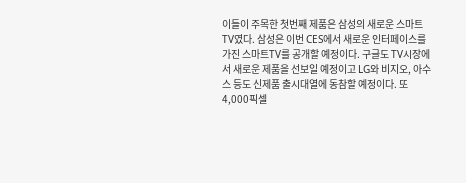이들이 주목한 첫번째 제품은 삼성의 새로운 스마트TV였다. 삼성은 이번 CES에서 새로운 인터페이스를 가진 스마트TV를 공개할 예정이다. 구글도 TV시장에서 새로운 제품을 선보일 예정이고 LG와 비지오, 아수스 등도 신제품 출시대열에 동참할 예정이다. 또 4,000픽셀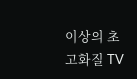이상의 초고화질 TV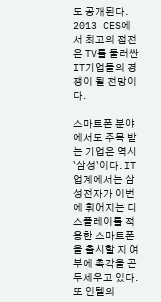도 공개된다. 2013 CES에서 최고의 접전은 TV를 둘러싼 IT기업들의 경쟁이 될 전망이다.

스마트폰 분야에서도 주목 받는 기업은 역시 `삼성`이다. IT업계에서는 삼성전자가 이번에 휘어지는 디스플레이를 적용한 스마트폰을 출시할 지 여부에 촉각을 곤두세우고 있다. 또 인텔의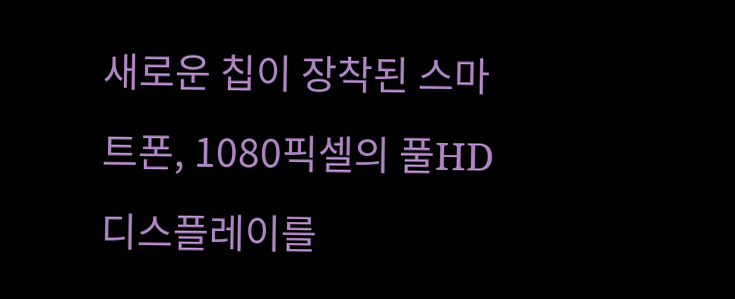새로운 칩이 장착된 스마트폰, 1080픽셀의 풀HD 디스플레이를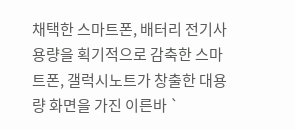채택한 스마트폰, 배터리 전기사용량을 획기적으로 감축한 스마트폰, 갤럭시노트가 창출한 대용량 화면을 가진 이른바 `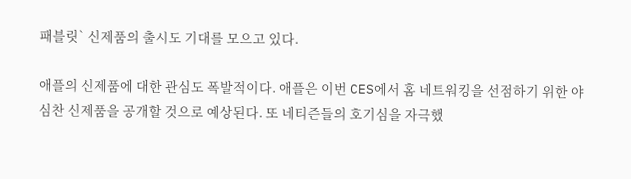패블릿` 신제품의 출시도 기대를 모으고 있다.

애플의 신제품에 대한 관심도 폭발적이다. 애플은 이번 CES에서 홈 네트워킹을 선점하기 위한 야심찬 신제품을 공개할 것으로 예상된다. 또 네티즌들의 호기심을 자극했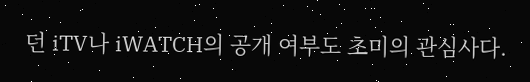던 iTV나 iWATCH의 공개 여부도 초미의 관심사다.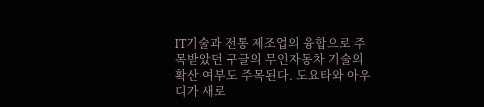IT기술과 전통 제조업의 융합으로 주목받았던 구글의 무인자동차 기술의 확산 여부도 주목된다. 도요타와 아우디가 새로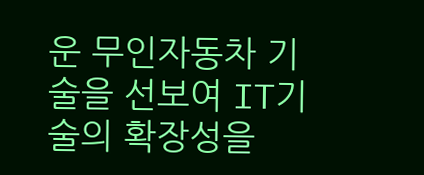운 무인자동차 기술을 선보여 IT기술의 확장성을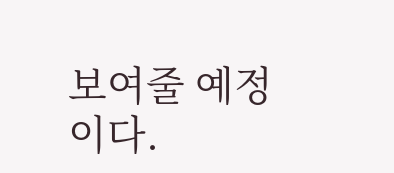보여줄 예정이다.